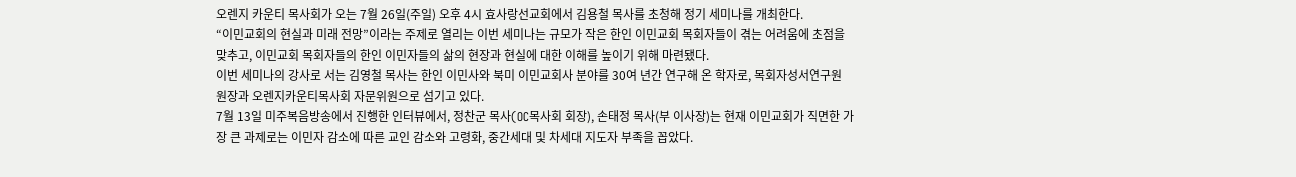오렌지 카운티 목사회가 오는 7월 26일(주일) 오후 4시 효사랑선교회에서 김용철 목사를 초청해 정기 세미나를 개최한다.
“이민교회의 현실과 미래 전망”이라는 주제로 열리는 이번 세미나는 규모가 작은 한인 이민교회 목회자들이 겪는 어려움에 초점을 맞추고, 이민교회 목회자들의 한인 이민자들의 삶의 현장과 현실에 대한 이해를 높이기 위해 마련됐다.
이번 세미나의 강사로 서는 김영철 목사는 한인 이민사와 북미 이민교회사 분야를 30여 년간 연구해 온 학자로, 목회자성서연구원 원장과 오렌지카운티목사회 자문위원으로 섬기고 있다.
7월 13일 미주복음방송에서 진행한 인터뷰에서, 정찬군 목사(OC목사회 회장), 손태정 목사(부 이사장)는 현재 이민교회가 직면한 가장 큰 과제로는 이민자 감소에 따른 교인 감소와 고령화, 중간세대 및 차세대 지도자 부족을 꼽았다.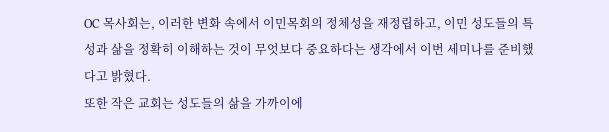OC 목사회는, 이러한 변화 속에서 이민목회의 정체성을 재정립하고, 이민 성도들의 특성과 삶을 정확히 이해하는 것이 무엇보다 중요하다는 생각에서 이번 세미나를 준비했다고 밝혔다.
또한 작은 교회는 성도들의 삶을 가까이에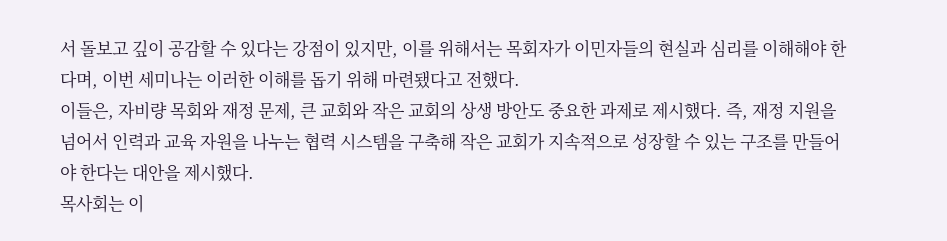서 돌보고 깊이 공감할 수 있다는 강점이 있지만, 이를 위해서는 목회자가 이민자들의 현실과 심리를 이해해야 한다며, 이번 세미나는 이러한 이해를 돕기 위해 마련됐다고 전했다.
이들은, 자비량 목회와 재정 문제, 큰 교회와 작은 교회의 상생 방안도 중요한 과제로 제시했다. 즉, 재정 지원을 넘어서 인력과 교육 자원을 나누는 협력 시스템을 구축해 작은 교회가 지속적으로 성장할 수 있는 구조를 만들어야 한다는 대안을 제시했다.
목사회는 이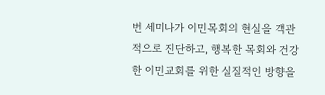번 세미나가 이민목회의 현실을 객관적으로 진단하고, 행복한 목회와 건강한 이민교회를 위한 실질적인 방향을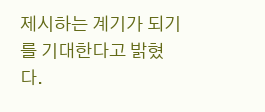제시하는 계기가 되기를 기대한다고 밝혔다.